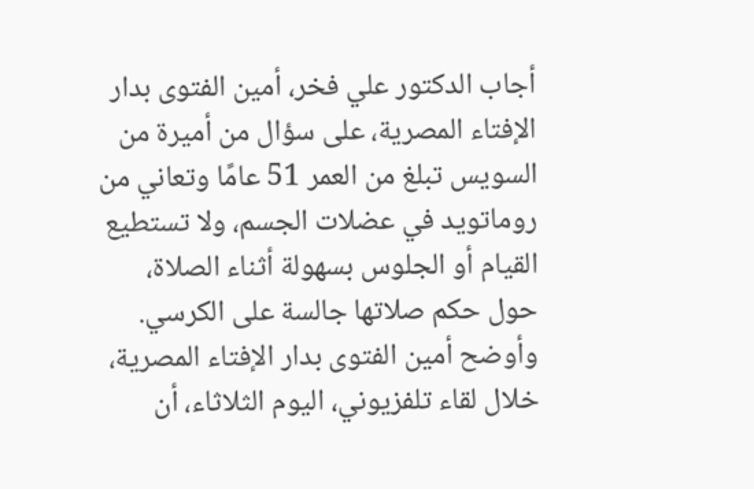أجاب الدكتور علي فخر، أمين الفتوى بدار الإفتاء المصرية، على سؤال من أميرة من السويس تبلغ من العمر 51 عامًا وتعاني من روماتويد في عضلات الجسم، ولا تستطيع القيام أو الجلوس بسهولة أثناء الصلاة، حول حكم صلاتها جالسة على الكرسي.
وأوضح أمين الفتوى بدار الإفتاء المصرية، خلال لقاء تلفزيوني، اليوم الثلاثاء، أن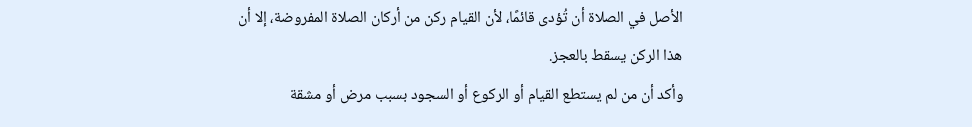الأصل في الصلاة أن تُؤدى قائمًا، لأن القيام ركن من أركان الصلاة المفروضة، إلا أن هذا الركن يسقط بالعجز.
وأكد أن من لم يستطع القيام أو الركوع أو السجود بسبب مرض أو مشقة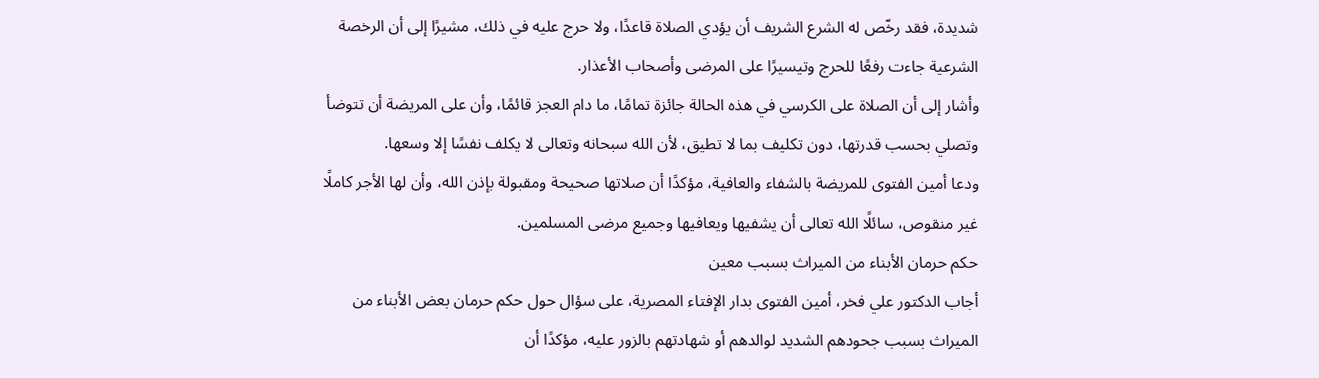شديدة، فقد رخّص له الشرع الشريف أن يؤدي الصلاة قاعدًا، ولا حرج عليه في ذلك، مشيرًا إلى أن الرخصة الشرعية جاءت رفعًا للحرج وتيسيرًا على المرضى وأصحاب الأعذار.
وأشار إلى أن الصلاة على الكرسي في هذه الحالة جائزة تمامًا، ما دام العجز قائمًا، وأن على المريضة أن تتوضأ وتصلي بحسب قدرتها، دون تكليف بما لا تطيق، لأن الله سبحانه وتعالى لا يكلف نفسًا إلا وسعها.
ودعا أمين الفتوى للمريضة بالشفاء والعافية، مؤكدًا أن صلاتها صحيحة ومقبولة بإذن الله، وأن لها الأجر كاملًا غير منقوص، سائلًا الله تعالى أن يشفيها ويعافيها وجميع مرضى المسلمين.
حكم حرمان الأبناء من الميراث بسبب معين
أجاب الدكتور علي فخر، أمين الفتوى بدار الإفتاء المصرية، على سؤال حول حكم حرمان بعض الأبناء من الميراث بسبب جحودهم الشديد لوالدهم أو شهادتهم بالزور عليه، مؤكدًا أن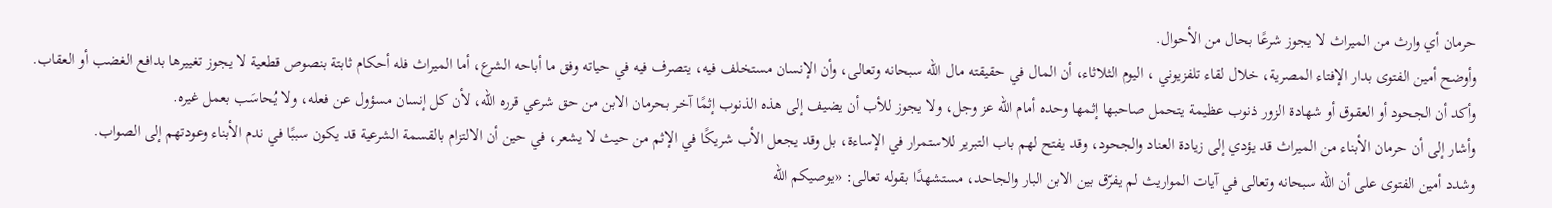حرمان أي وارث من الميراث لا يجوز شرعًا بحال من الأحوال.
وأوضح أمين الفتوى بدار الإفتاء المصرية، خلال لقاء تلفزيوني ، اليوم الثلاثاء، أن المال في حقيقته مال الله سبحانه وتعالى، وأن الإنسان مستخلف فيه، يتصرف فيه في حياته وفق ما أباحه الشرع، أما الميراث فله أحكام ثابتة بنصوص قطعية لا يجوز تغييرها بدافع الغضب أو العقاب.
وأكد أن الجحود أو العقوق أو شهادة الزور ذنوب عظيمة يتحمل صاحبها إثمها وحده أمام الله عز وجل، ولا يجوز للأب أن يضيف إلى هذه الذنوب إثمًا آخر بحرمان الابن من حق شرعي قرره الله، لأن كل إنسان مسؤول عن فعله، ولا يُحاسَب بعمل غيره.
وأشار إلى أن حرمان الأبناء من الميراث قد يؤدي إلى زيادة العناد والجحود، وقد يفتح لهم باب التبرير للاستمرار في الإساءة، بل وقد يجعل الأب شريكًا في الإثم من حيث لا يشعر، في حين أن الالتزام بالقسمة الشرعية قد يكون سببًا في ندم الأبناء وعودتهم إلى الصواب.
وشدد أمين الفتوى على أن الله سبحانه وتعالى في آيات المواريث لم يفرّق بين الابن البار والجاحد، مستشهدًا بقوله تعالى: «يوصيكم الله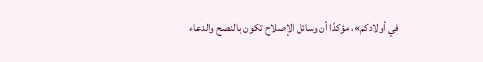في أولادكم»، مؤكدًا أن وسائل الإصلاح تكون بالنصح والدعاء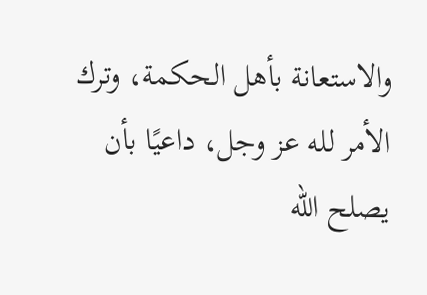والاستعانة بأهل الحكمة، وترك الأمر لله عز وجل، داعيًا بأن يصلح الله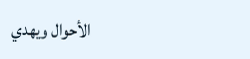الأحوال ويهدي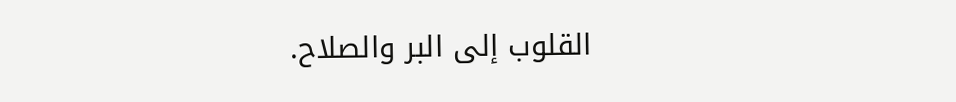القلوب إلى البر والصلاح.